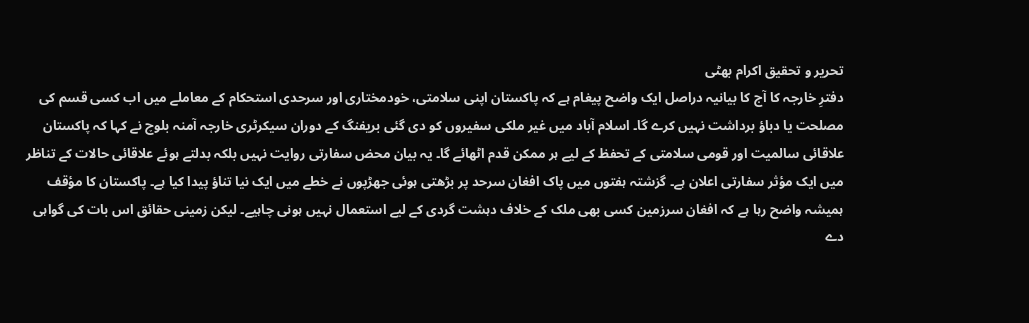تحریر و تحقیق اکرام بھٹی
دفترِ خارجہ کا آج کا بیانیہ دراصل ایک واضح پیغام ہے کہ پاکستان اپنی سلامتی، خودمختاری اور سرحدی استحکام کے معاملے میں اب کسی قسم کی مصلحت یا دباؤ برداشت نہیں کرے گا۔ اسلام آباد میں غیر ملکی سفیروں کو دی گئی بریفنگ کے دوران سیکرٹری خارجہ آمنہ بلوچ نے کہا کہ پاکستان علاقائی سالمیت اور قومی سلامتی کے تحفظ کے لیے ہر ممکن قدم اٹھائے گا۔ یہ بیان محض سفارتی روایت نہیں بلکہ بدلتے ہوئے علاقائی حالات کے تناظر میں ایک مؤثر سفارتی اعلان ہے۔ گزشتہ ہفتوں میں پاک افغان سرحد پر بڑھتی ہوئی جھڑپوں نے خطے میں ایک نیا تناؤ پیدا کیا ہے۔ پاکستان کا مؤقف ہمیشہ واضح رہا ہے کہ افغان سرزمین کسی بھی ملک کے خلاف دہشت گردی کے لیے استعمال نہیں ہونی چاہیے۔ لیکن زمینی حقائق اس بات کی گواہی دے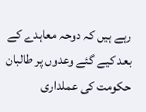رہے ہیں کہ دوحہ معاہدے کے بعد کیے گئے وعدوں پر طالبان حکومت کی عملداری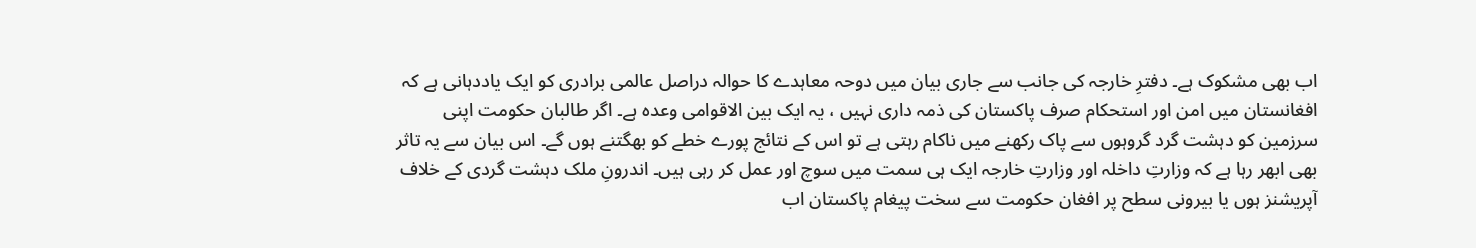اب بھی مشکوک ہے۔ دفترِ خارجہ کی جانب سے جاری بیان میں دوحہ معاہدے کا حوالہ دراصل عالمی برادری کو ایک یاددہانی ہے کہ افغانستان میں امن اور استحکام صرف پاکستان کی ذمہ داری نہیں ، یہ ایک بین الاقوامی وعدہ ہے۔ اگر طالبان حکومت اپنی سرزمین کو دہشت گرد گروہوں سے پاک رکھنے میں ناکام رہتی ہے تو اس کے نتائج پورے خطے کو بھگتنے ہوں گے۔ اس بیان سے یہ تاثر بھی ابھر رہا ہے کہ وزارتِ داخلہ اور وزارتِ خارجہ ایک ہی سمت میں سوچ اور عمل کر رہی ہیں۔ اندرونِ ملک دہشت گردی کے خلاف آپریشنز ہوں یا بیرونی سطح پر افغان حکومت سے سخت پیغام پاکستان اب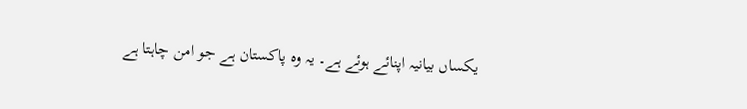یکساں بیانیہ اپنائے ہوئے ہے۔ یہ وہ پاکستان ہے جو امن چاہتا ہے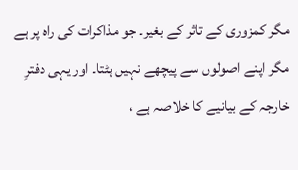مگر کمزوری کے تاثر کے بغیر۔ جو مذاکرات کی راہ پر ہے مگر اپنے اصولوں سے پیچھے نہیں ہٹتا۔ اور یہی دفترِ خارجہ کے بیانیے کا خلاصہ ہے ،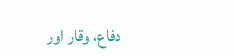دفاع، وقار اور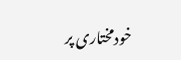خودمختاری پر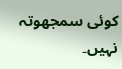کوئی سمجھوتہ نہیں۔